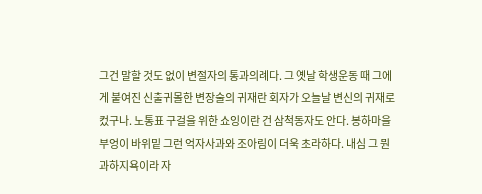그건 말할 것도 없이 변절자의 통과의례다. 그 옛날 학생운동 때 그에게 붙여진 신출귀몰한 변장술의 귀재란 회자가 오늘날 변신의 귀재로 컸구나. 노통표 구걸을 위한 쇼잉이란 건 삼척동자도 안다. 봉하마을 부엉이 바위밑 그런 억자사과와 조아림이 더욱 초라하다. 내심 그 뭔 과하지욕이라 자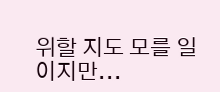위할 지도 모를 일이지만...